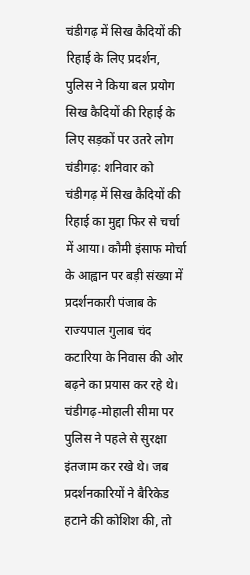चंडीगढ़ में सिख कैदियों की रिहाई के लिए प्रदर्शन, पुलिस ने किया बल प्रयोग
सिख कैदियों की रिहाई के लिए सड़कों पर उतरे लोग
चंडीगढ़: शनिवार को चंडीगढ़ में सिख कैदियों की रिहाई का मुद्दा फिर से चर्चा में आया। कौमी इंसाफ मोर्चा के आह्वान पर बड़ी संख्या में प्रदर्शनकारी पंजाब के राज्यपाल गुलाब चंद कटारिया के निवास की ओर बढ़ने का प्रयास कर रहे थे। चंडीगढ़-मोहाली सीमा पर पुलिस ने पहले से सुरक्षा इंतजाम कर रखे थे। जब प्रदर्शनकारियों ने बैरिकेड हटाने की कोशिश की, तो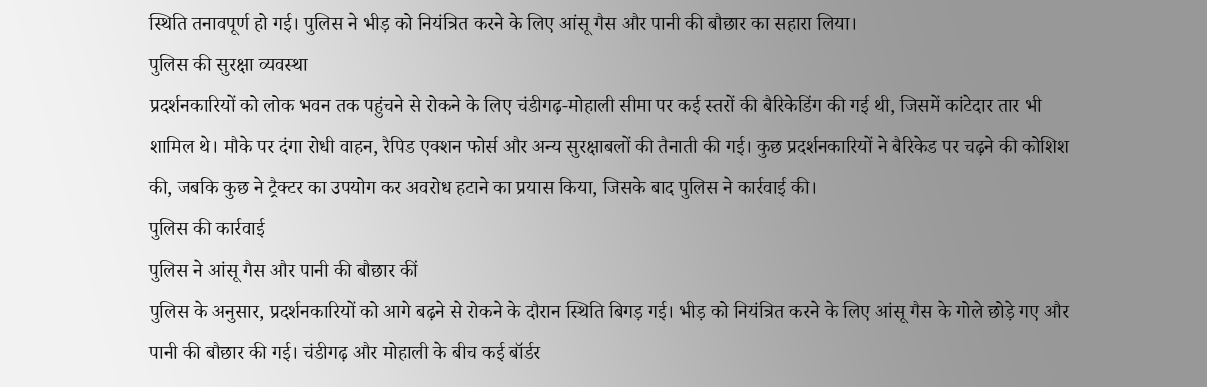स्थिति तनावपूर्ण हो गई। पुलिस ने भीड़ को नियंत्रित करने के लिए आंसू गैस और पानी की बौछार का सहारा लिया।
पुलिस की सुरक्षा व्यवस्था
प्रदर्शनकारियों को लोक भवन तक पहुंचने से रोकने के लिए चंडीगढ़-मोहाली सीमा पर कई स्तरों की बैरिकेडिंग की गई थी, जिसमें कांटेदार तार भी शामिल थे। मौके पर दंगा रोधी वाहन, रैपिड एक्शन फोर्स और अन्य सुरक्षाबलों की तैनाती की गई। कुछ प्रदर्शनकारियों ने बैरिकेड पर चढ़ने की कोशिश की, जबकि कुछ ने ट्रैक्टर का उपयोग कर अवरोध हटाने का प्रयास किया, जिसके बाद पुलिस ने कार्रवाई की।
पुलिस की कार्रवाई
पुलिस ने आंसू गैस और पानी की बौछार कीं
पुलिस के अनुसार, प्रदर्शनकारियों को आगे बढ़ने से रोकने के दौरान स्थिति बिगड़ गई। भीड़ को नियंत्रित करने के लिए आंसू गैस के गोले छोड़े गए और पानी की बौछार की गई। चंडीगढ़ और मोहाली के बीच कई बॉर्डर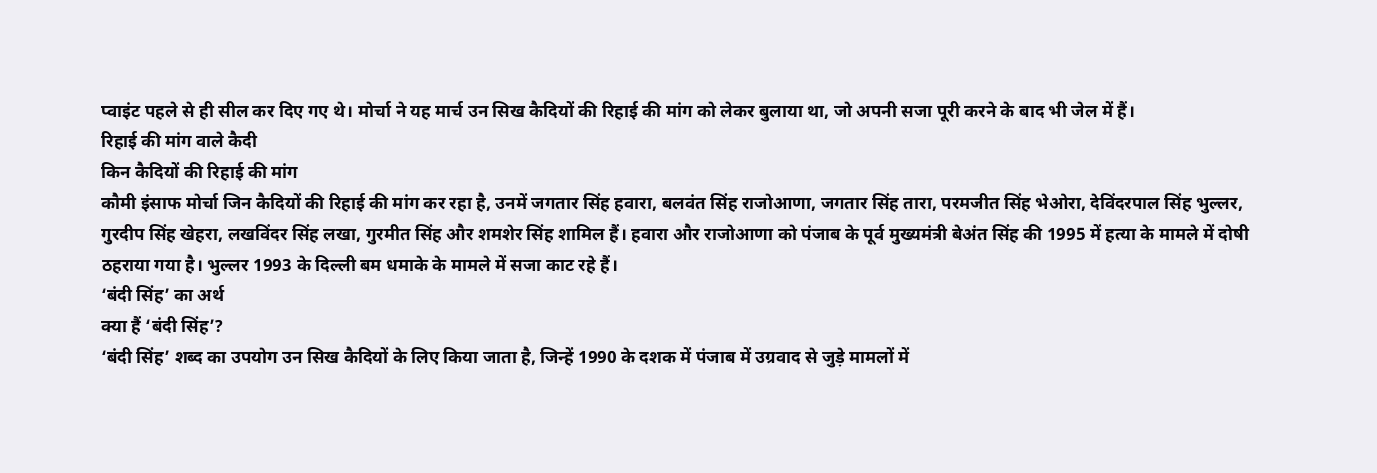प्वाइंट पहले से ही सील कर दिए गए थे। मोर्चा ने यह मार्च उन सिख कैदियों की रिहाई की मांग को लेकर बुलाया था, जो अपनी सजा पूरी करने के बाद भी जेल में हैं।
रिहाई की मांग वाले कैदी
किन कैदियों की रिहाई की मांग
कौमी इंसाफ मोर्चा जिन कैदियों की रिहाई की मांग कर रहा है, उनमें जगतार सिंह हवारा, बलवंत सिंह राजोआणा, जगतार सिंह तारा, परमजीत सिंह भेओरा, देविंदरपाल सिंह भुल्लर, गुरदीप सिंह खेहरा, लखविंदर सिंह लखा, गुरमीत सिंह और शमशेर सिंह शामिल हैं। हवारा और राजोआणा को पंजाब के पूर्व मुख्यमंत्री बेअंत सिंह की 1995 में हत्या के मामले में दोषी ठहराया गया है। भुल्लर 1993 के दिल्ली बम धमाके के मामले में सजा काट रहे हैं।
‘बंदी सिंह’ का अर्थ
क्या हैं ‘बंदी सिंह’?
‘बंदी सिंह’ शब्द का उपयोग उन सिख कैदियों के लिए किया जाता है, जिन्हें 1990 के दशक में पंजाब में उग्रवाद से जुड़े मामलों में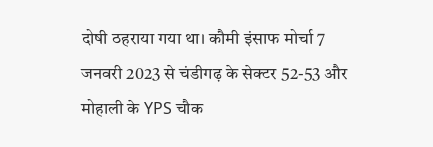दोषी ठहराया गया था। कौमी इंसाफ मोर्चा 7 जनवरी 2023 से चंडीगढ़ के सेक्टर 52-53 और मोहाली के YPS चौक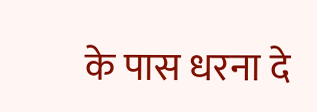के पास धरना दे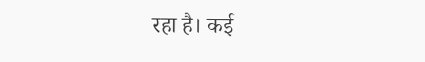रहा है। कई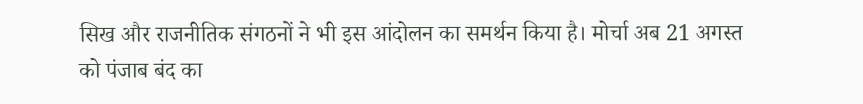सिख और राजनीतिक संगठनों ने भी इस आंदोलन का समर्थन किया है। मोर्चा अब 21 अगस्त को पंजाब बंद का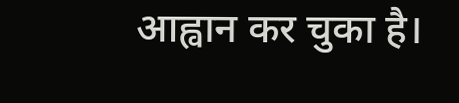आह्वान कर चुका है।